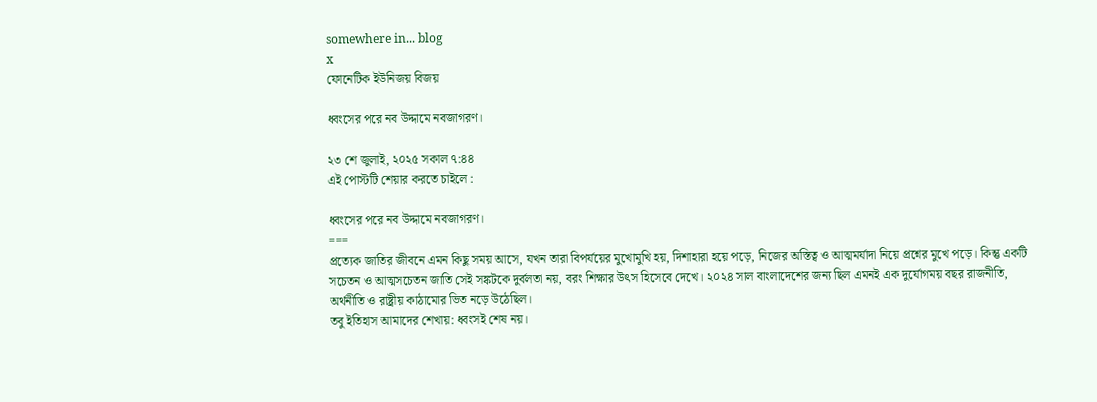somewhere in... blog
x
ফোনেটিক ইউনিজয় বিজয়

ধ্বংসের পরে নব উদ্দামে নবজাগরণ।

২৩ শে জুলাই, ২০২৫ সকাল ৭:৪৪
এই পোস্টটি শেয়ার করতে চাইলে :

ধ্বংসের পরে নব উদ্দামে নবজাগরণ।
===
প্রত্যেক জাতির জীবনে এমন কিছু সময় আসে, যখন তারা বিপর্যয়ের মুখোমুখি হয়, দিশাহারা হয়ে পড়ে, নিজের অস্তিত্ব ও আত্মমর্যাদা নিয়ে প্রশ্নের মুখে পড়ে। কিন্তু একটি সচেতন ও আত্মসচেতন জাতি সেই সঙ্কটকে দুর্বলতা নয়, বরং শিক্ষার উৎস হিসেবে দেখে। ২০২৪ সাল বাংলাদেশের জন্য ছিল এমনই এক দুর্যোগময় বছর রাজনীতি, অর্থনীতি ও রাষ্ট্রীয় কাঠামোর ভিত নড়ে উঠেছিল।
তবু ইতিহাস আমাদের শেখায়: ধ্বংসই শেষ নয়।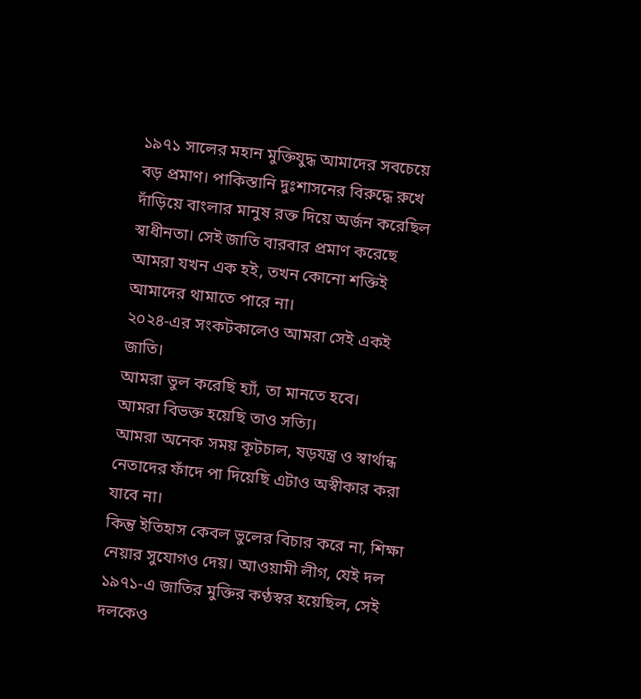১৯৭১ সালের মহান মুক্তিযুদ্ধ আমাদের সবচেয়ে বড় প্রমাণ। পাকিস্তানি দুঃশাসনের বিরুদ্ধে রুখে দাঁড়িয়ে বাংলার মানুষ রক্ত দিয়ে অর্জন করেছিল স্বাধীনতা। সেই জাতি বারবার প্রমাণ করেছে আমরা যখন এক হই, তখন কোনো শক্তিই আমাদের থামাতে পারে না।
২০২৪-এর সংকটকালেও আমরা সেই একই জাতি।
আমরা ভুল করেছি হ্যাঁ, তা মানতে হবে।
আমরা বিভক্ত হয়েছি তাও সত্যি।
আমরা অনেক সময় কূটচাল, ষড়যন্ত্র ও স্বার্থান্ধ নেতাদের ফাঁদে পা দিয়েছি এটাও অস্বীকার করা যাবে না।
কিন্তু ইতিহাস কেবল ভুলের বিচার করে না, শিক্ষা নেয়ার সুযোগও দেয়। আওয়ামী লীগ, যেই দল ১৯৭১-এ জাতির মুক্তির কণ্ঠস্বর হয়েছিল, সেই দলকেও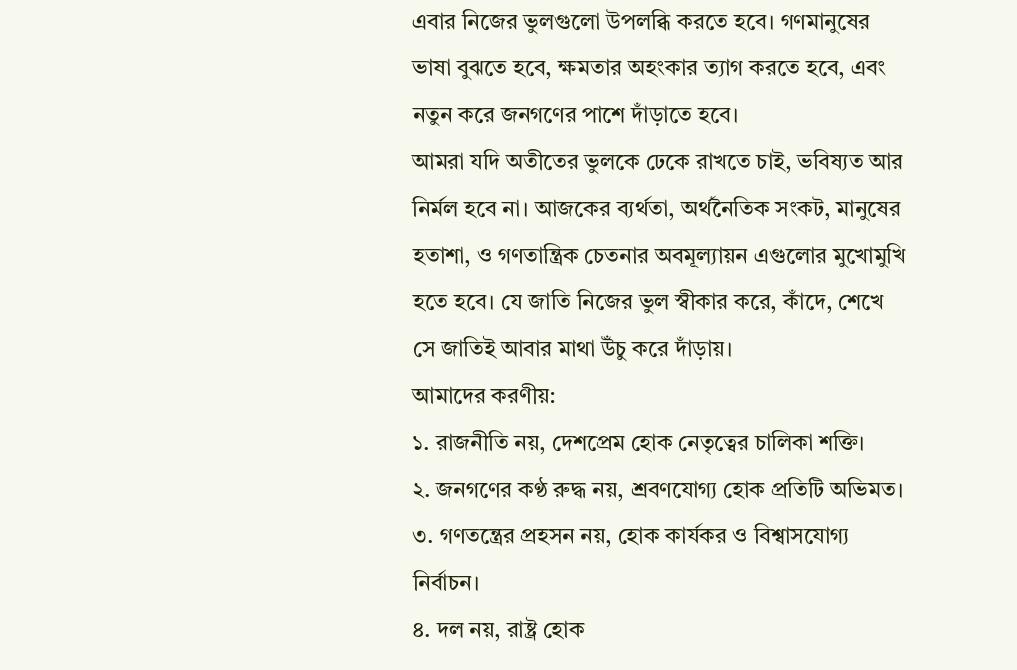এবার নিজের ভুলগুলো উপলব্ধি করতে হবে। গণমানুষের ভাষা বুঝতে হবে, ক্ষমতার অহংকার ত্যাগ করতে হবে, এবং নতুন করে জনগণের পাশে দাঁড়াতে হবে।
আমরা যদি অতীতের ভুলকে ঢেকে রাখতে চাই, ভবিষ্যত আর নির্মল হবে না। আজকের ব্যর্থতা, অর্থনৈতিক সংকট, মানুষের হতাশা, ও গণতান্ত্রিক চেতনার অবমূল্যায়ন এগুলোর মুখোমুখি হতে হবে। যে জাতি নিজের ভুল স্বীকার করে, কাঁদে, শেখে সে জাতিই আবার মাথা উঁচু করে দাঁড়ায়।
আমাদের করণীয়:
১. রাজনীতি নয়, দেশপ্রেম হোক নেতৃত্বের চালিকা শক্তি।
২. জনগণের কণ্ঠ রুদ্ধ নয়, শ্রবণযোগ্য হোক প্রতিটি অভিমত।
৩. গণতন্ত্রের প্রহসন নয়, হোক কার্যকর ও বিশ্বাসযোগ্য নির্বাচন।
৪. দল নয়, রাষ্ট্র হোক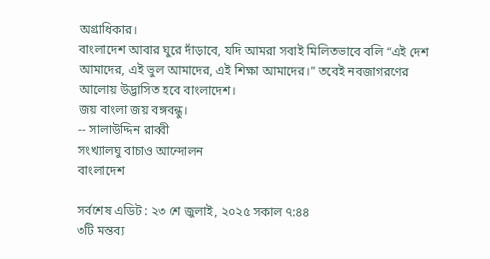অগ্রাধিকার।
বাংলাদেশ আবার ঘুরে দাঁড়াবে, যদি আমরা সবাই মিলিতভাবে বলি “এই দেশ আমাদের, এই ভুল আমাদের, এই শিক্ষা আমাদের।” তবেই নবজাগরণের আলোয় উদ্ভাসিত হবে বাংলাদেশ।
জয় বাংলা জয় বঙ্গবন্ধু।
-- সালাউদ্দিন রাব্বী
সংখ্যালঘু বাচাও আন্দোলন
বাংলাদেশ

সর্বশেষ এডিট : ২৩ শে জুলাই, ২০২৫ সকাল ৭:৪৪
৩টি মন্তব্য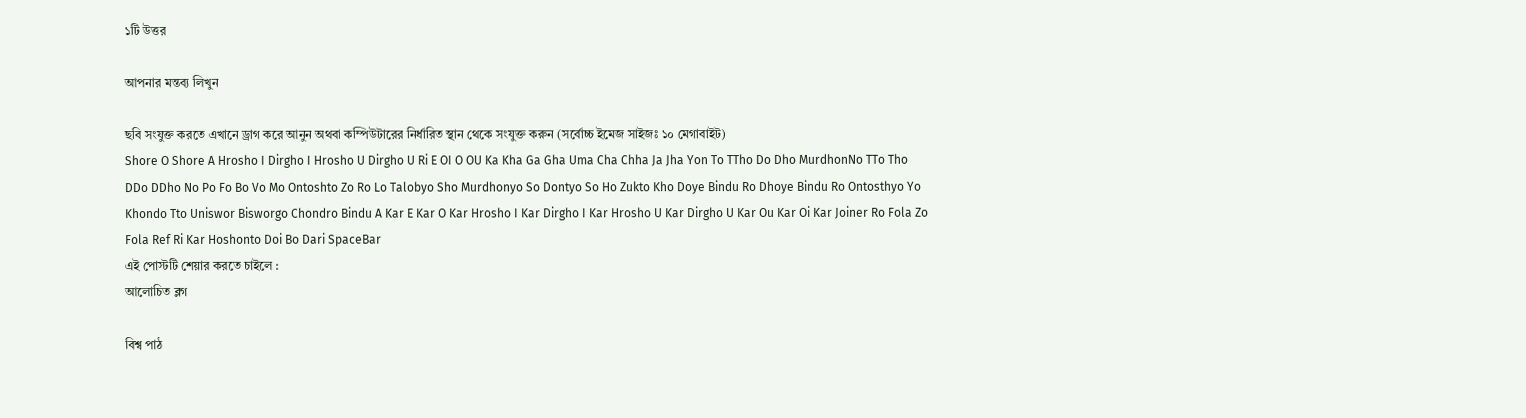১টি উত্তর

আপনার মন্তব্য লিখুন

ছবি সংযুক্ত করতে এখানে ড্রাগ করে আনুন অথবা কম্পিউটারের নির্ধারিত স্থান থেকে সংযুক্ত করুন (সর্বোচ্চ ইমেজ সাইজঃ ১০ মেগাবাইট)
Shore O Shore A Hrosho I Dirgho I Hrosho U Dirgho U Ri E OI O OU Ka Kha Ga Gha Uma Cha Chha Ja Jha Yon To TTho Do Dho MurdhonNo TTo Tho DDo DDho No Po Fo Bo Vo Mo Ontoshto Zo Ro Lo Talobyo Sho Murdhonyo So Dontyo So Ho Zukto Kho Doye Bindu Ro Dhoye Bindu Ro Ontosthyo Yo Khondo Tto Uniswor Bisworgo Chondro Bindu A Kar E Kar O Kar Hrosho I Kar Dirgho I Kar Hrosho U Kar Dirgho U Kar Ou Kar Oi Kar Joiner Ro Fola Zo Fola Ref Ri Kar Hoshonto Doi Bo Dari SpaceBar
এই পোস্টটি শেয়ার করতে চাইলে :
আলোচিত ব্লগ

বিশ্ব পাঠ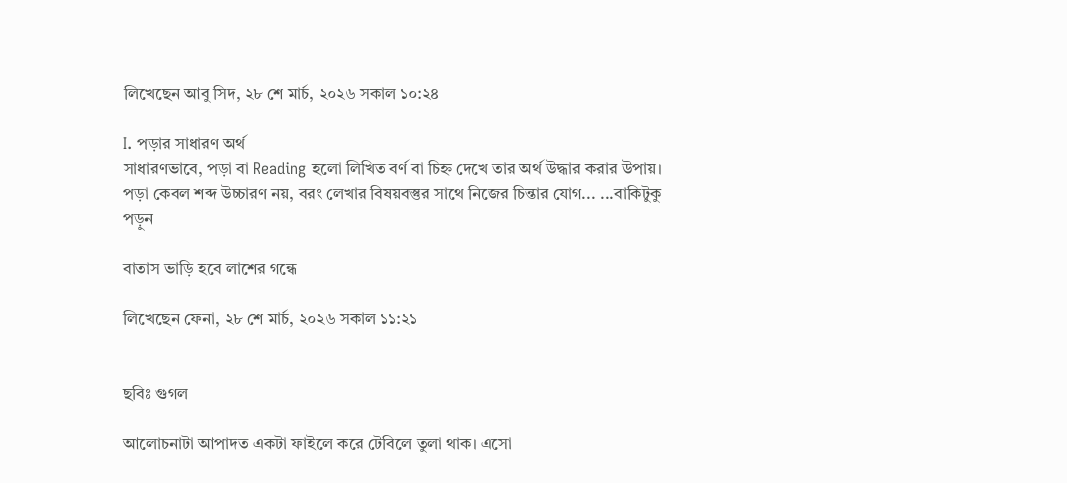লিখেছেন আবু সিদ, ২৮ শে মার্চ, ২০২৬ সকাল ১০:২৪

I. পড়ার সাধারণ অর্থ
সাধারণভাবে, পড়া বা Reading হলো লিখিত বর্ণ বা চিহ্ন দেখে তার অর্থ উদ্ধার করার উপায়। পড়া কেবল শব্দ উচ্চারণ নয়, বরং লেখার বিষয়বস্তুর সাথে নিজের চিন্তার যোগ... ...বাকিটুকু পড়ুন

বাতাস ভাড়ি হবে লাশের গন্ধে

লিখেছেন ফেনা, ২৮ শে মার্চ, ২০২৬ সকাল ১১:২১


ছবিঃ গুগল

আলোচনাটা আপাদত একটা ফাইলে করে টেবিলে তুলা থাক। এসো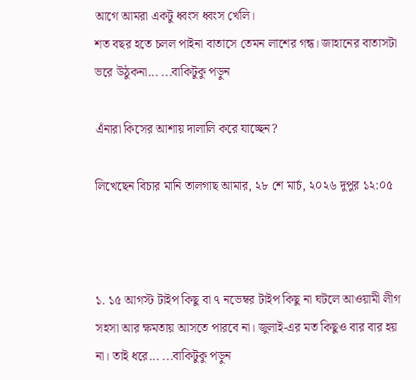আগে আমরা একটু ধ্বংস ধ্বংস খেলি।
শত বছর হতে চলল পাইনা বাতাসে তেমন লাশের গন্ধ। জাহানের বাতাসটা ভরে উঠুকনা... ...বাকিটুকু পড়ুন

এঁনারা কিসের আশায় দালালি করে যাচ্ছেন?

লিখেছেন বিচার মানি তালগাছ আমার, ২৮ শে মার্চ, ২০২৬ দুপুর ১২:০৫



১. ১৫ আগস্ট টাইপ কিছু বা ৭ নভেম্বর টাইপ কিছু না ঘটলে আওয়ামী লীগ সহসা আর ক্ষমতায় আসতে পারবে না। জুলাই-এর মত কিছুও বার বার হয় না। তাই ধরে... ...বাকিটুকু পড়ুন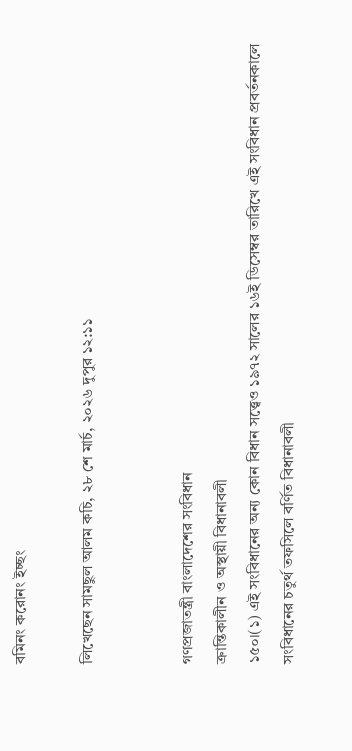বমিনং করোনং ইচ্ছং

লিখেছেন সামছুল আলম কচি, ২৮ শে মার্চ, ২০২৬ দুপুর ১২:১১


গণপ্রজাতন্ত্রী বাংলাদেশের সংবিধান
ক্রান্তিকালীন ও অস্থায়ী বিধানাবলী
১৫০।(১) এই সংবিধানের অন্য কোন বিধান সত্ত্বেও ১৯৭২ সালের ১৬ই ডিসেম্বর তারিখে এই সংবিধান প্রবর্তনকালে সংবিধানের চতুর্থ তফসিলে বর্ণিত বিধানাবলী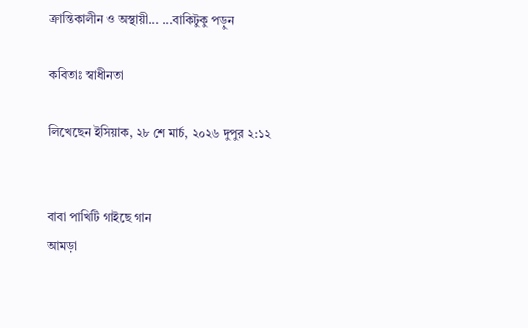ক্রান্তিকালীন ও অস্থায়ী... ...বাকিটুকু পড়ুন

কবিতাঃ স্বাধীনতা

লিখেছেন ইসিয়াক, ২৮ শে মার্চ, ২০২৬ দুপুর ২:১২


বাবা পাখিটি গাইছে গান
আমড়া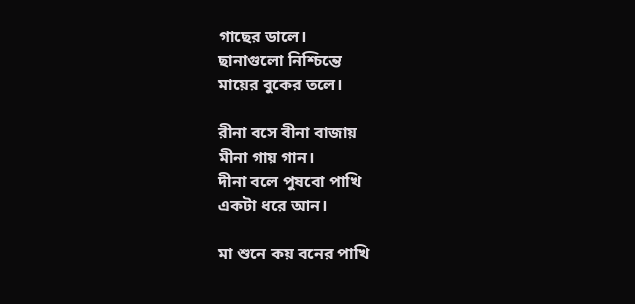গাছের ডালে।
ছানাগুলো নিশ্চিন্তে
মায়ের বুকের তলে।

রীনা বসে বীনা বাজায়
মীনা গায় গান।
দীনা বলে পুষবো পাখি
একটা ধরে আন।

মা শুনে কয় বনের পাখি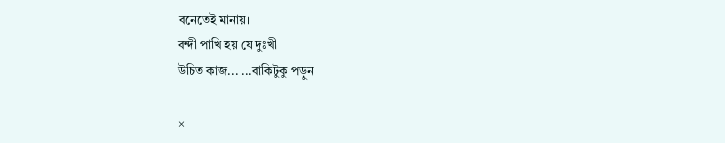বনেতেই মানায়।
বন্দী পাখি হয় যে দুঃখী
উচিত কাজ... ...বাকিটুকু পড়ুন

×